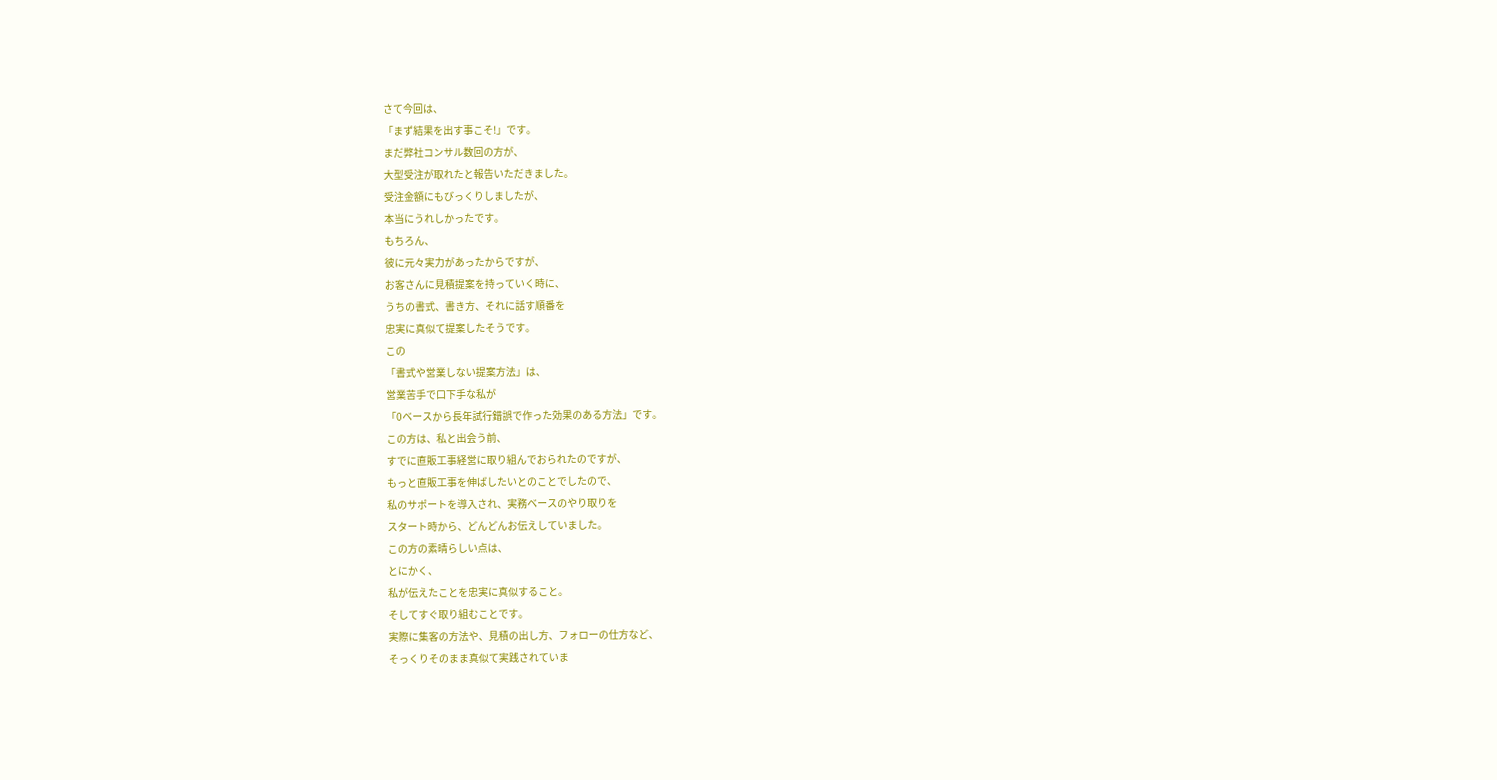さて今回は、
「まず結果を出す事こそ!」です。
まだ弊社コンサル数回の方が、
大型受注が取れたと報告いただきました。
受注金額にもびっくりしましたが、
本当にうれしかったです。
もちろん、
彼に元々実力があったからですが、
お客さんに見積提案を持っていく時に、
うちの書式、書き方、それに話す順番を
忠実に真似て提案したそうです。
この
「書式や営業しない提案方法」は、
営業苦手で口下手な私が
「0ベースから長年試行錯誤で作った効果のある方法」です。
この方は、私と出会う前、
すでに直販工事経営に取り組んでおられたのですが、
もっと直販工事を伸ばしたいとのことでしたので、
私のサポートを導入され、実務ベースのやり取りを
スタート時から、どんどんお伝えしていました。
この方の素晴らしい点は、
とにかく、
私が伝えたことを忠実に真似すること。
そしてすぐ取り組むことです。
実際に集客の方法や、見積の出し方、フォローの仕方など、
そっくりそのまま真似て実践されていま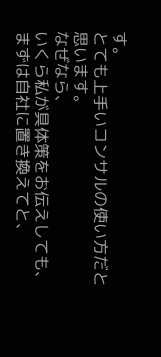す。
とても上手いコンサルの使い方だと思います。
なぜなら、
いくら私が具体策をお伝えしても、
まずは自社に置き換えてと、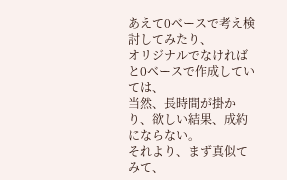あえて0ベースで考え検討してみたり、
オリジナルでなければと0ベースで作成していては、
当然、長時間が掛かり、欲しい結果、成約にならない。
それより、まず真似てみて、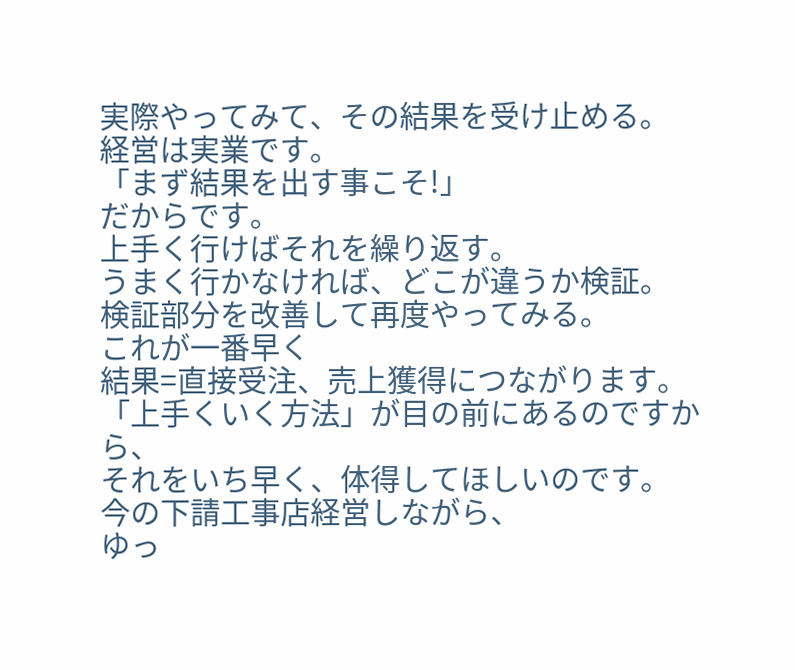実際やってみて、その結果を受け止める。
経営は実業です。
「まず結果を出す事こそ!」
だからです。
上手く行けばそれを繰り返す。
うまく行かなければ、どこが違うか検証。
検証部分を改善して再度やってみる。
これが一番早く
結果=直接受注、売上獲得につながります。
「上手くいく方法」が目の前にあるのですから、
それをいち早く、体得してほしいのです。
今の下請工事店経営しながら、
ゆっ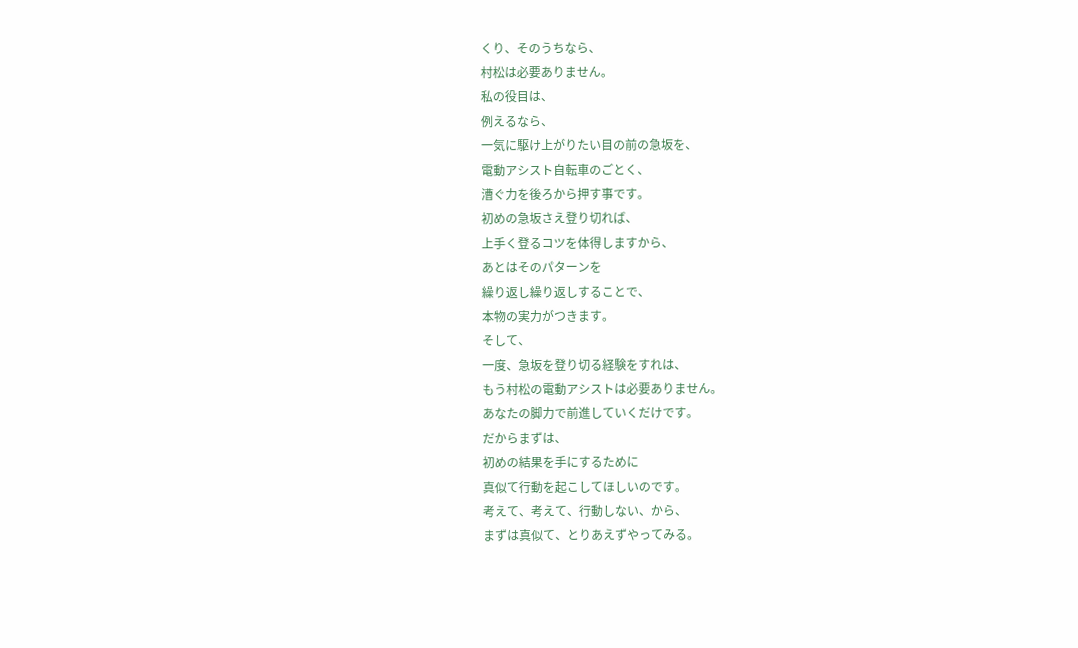くり、そのうちなら、
村松は必要ありません。
私の役目は、
例えるなら、
一気に駆け上がりたい目の前の急坂を、
電動アシスト自転車のごとく、
漕ぐ力を後ろから押す事です。
初めの急坂さえ登り切れば、
上手く登るコツを体得しますから、
あとはそのパターンを
繰り返し繰り返しすることで、
本物の実力がつきます。
そして、
一度、急坂を登り切る経験をすれは、
もう村松の電動アシストは必要ありません。
あなたの脚力で前進していくだけです。
だからまずは、
初めの結果を手にするために
真似て行動を起こしてほしいのです。
考えて、考えて、行動しない、から、
まずは真似て、とりあえずやってみる。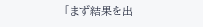「まず結果を出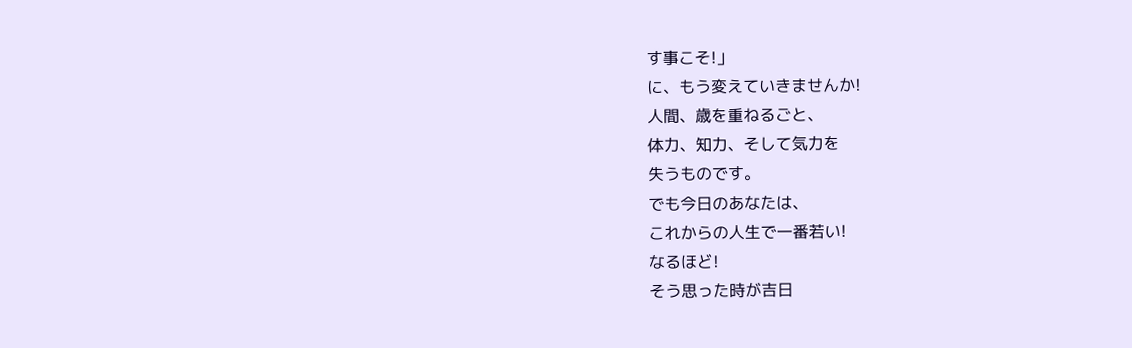す事こそ!」
に、もう変えていきませんか!
人間、歳を重ねるごと、
体力、知力、そして気力を
失うものです。
でも今日のあなたは、
これからの人生で一番若い!
なるほど!
そう思った時が吉日